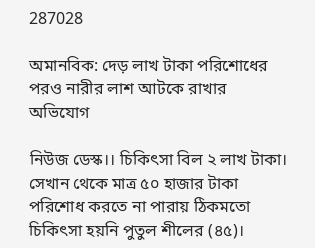287028

অমানবিক: দেড় লাখ টাকা পরিশোধের পরও নারীর লাশ আটকে রাখার অভিযোগ

নিউজ ডেস্ক।। চিকিৎসা বিল ২ লাখ টাকা। সেখান থেকে মাত্র ৫০ হাজার টাকা পরিশোধ করতে না পারায় ঠিকমতো চিকিৎসা হয়নি পুতুল শীলের (৪৫)।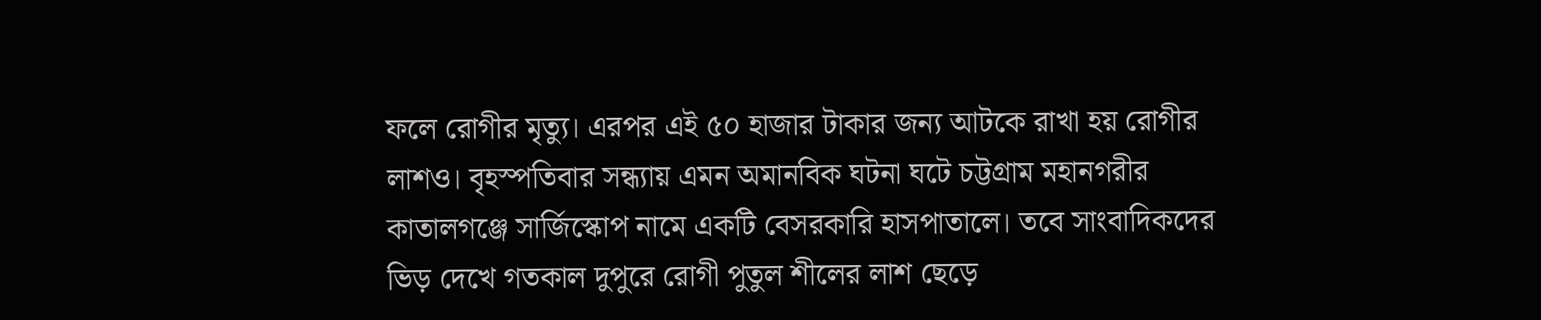ফলে রোগীর মৃত্যু। এরপর এই ৫০ হাজার টাকার জন্য আটকে রাখা হয় রোগীর লাশও। বৃহস্পতিবার সন্ধ্যায় এমন অমানবিক ঘটনা ঘটে চট্টগ্রাম মহানগরীর কাতালগঞ্জে সার্জিস্কোপ নামে একটি বেসরকারি হাসপাতালে। তবে সাংবাদিকদের ভিড় দেখে গতকাল দুপুরে রোগী পুতুল শীলের লাশ ছেড়ে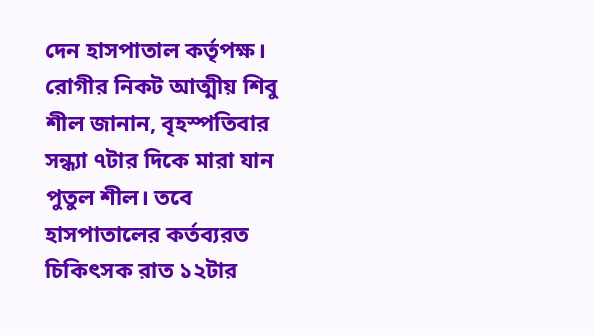দেন হাসপাতাল কর্তৃপক্ষ। রোগীর নিকট আত্মীয় শিবু শীল জানান, বৃহস্পতিবার সন্ধ্যা ৭টার দিকে মারা যান পুতুল শীল। তবে হাসপাতালের কর্তব্যরত চিকিৎসক রাত ১২টার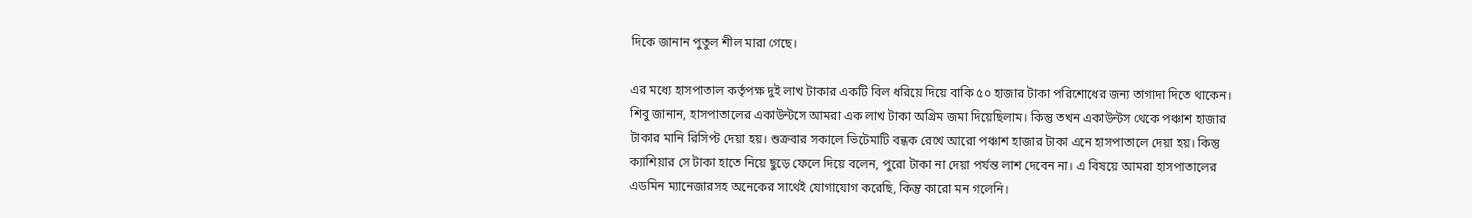দিকে জানান পুতুল শীল মারা গেছে।

এর মধ্যে হাসপাতাল কর্তৃপক্ষ দুই লাখ টাকার একটি বিল ধরিয়ে দিয়ে বাকি ৫০ হাজার টাকা পরিশোধের জন্য তাগাদা দিতে থাকেন। শিবু জানান, হাসপাতালের একাউন্টসে আমরা এক লাখ টাকা অগ্রিম জমা দিয়েছিলাম। কিন্তু তখন একাউন্টস থেকে পঞ্চাশ হাজার টাকার মানি রিসিপ্ট দেয়া হয়। শুক্রবার সকালে ভিটেমাটি বন্ধক রেখে আরো পঞ্চাশ হাজার টাকা এনে হাসপাতালে দেয়া হয়। কিন্তু ক্যাশিয়ার সে টাকা হাতে নিয়ে ছুড়ে ফেলে দিয়ে বলেন, পুরো টাকা না দেয়া পর্যন্ত লাশ দেবেন না। এ বিষয়ে আমরা হাসপাতালের এডমিন ম্যানেজারসহ অনেকের সাথেই যোগাযোগ করেছি, কিন্তু কারো মন গলেনি।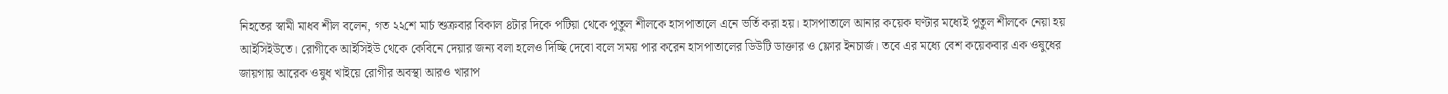নিহতের স্বামী মাধব শীল বলেন, গত ২২শে মার্চ শুক্রবার বিকাল ৪টার দিকে পটিয়া থেকে পুতুল শীলকে হাসপাতালে এনে ভর্তি করা হয়। হাসপাতালে আনার কয়েক ঘণ্টার মধ্যেই পুতুল শীলকে নেয়া হয় আইসিইউতে। রোগীকে আইসিইউ থেকে কেবিনে দেয়ার জন্য বলা হলেও দিচ্ছি দেবো বলে সময় পার করেন হাসপাতালের ডিউটি ডাক্তার ও ফ্লোর ইনচার্জ। তবে এর মধ্যে বেশ কয়েকবার এক ওষুধের জায়গায় আরেক ওষুধ খাইয়ে রোগীর অবস্থা আরও খারাপ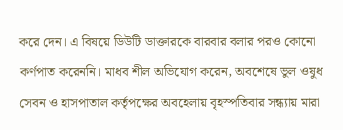করে দেন। এ বিষয়ে ডিউটি ডাক্তারকে বারবার বলার পরও কোনো কর্ণপাত করেননি। মাধব শীল অভিযোগ করেন, অবশেষে ভুল ওষুধ সেবন ও হাসপাতাল কর্তৃপক্ষের অবহেলায় বৃহস্পতিবার সন্ধ্যায় মারা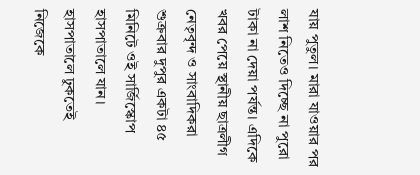যায় পুতুল। মারা যাওয়ার পর লাশ নিতেও দিচ্ছে না পুরো টাকা না দেয়া পর্যন্ত। এদিকে খবর পেয়ে স্থানীয় ছাত্রলীগ নেতৃবৃন্দ ও সাংবাদিকরা শুক্রবার দুপুর একটা ৪৫ মিনিটে ওই সার্জিস্কোপ হাসপাতালে যান। হাসপাতালে ঢুকতেই নিজেকে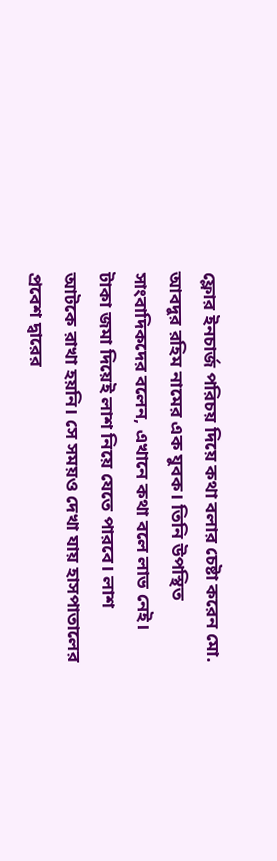ফ্লোর ইনচার্জ পরিচয় দিয়ে কথা বলার চেষ্টা করেন মো. আবদুর রহিম নামের এক যুবক। তিনি উপস্থিত সাংবাদিকদের বলেন, এখানে কথা বলে লাভ নেই। টাকা জমা দিয়েই লাশ নিয়ে যেতে পারবে। লাশ আটকে রাখা হয়নি। সে সময়ও দেখা যায় হাসপাতালের প্রবেশ দ্বারের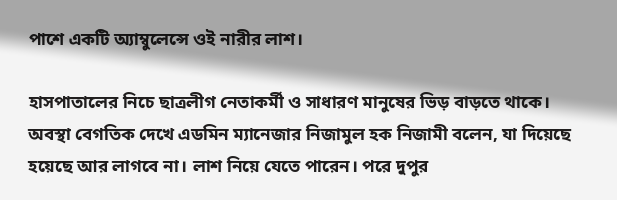পাশে একটি অ্যাম্বুলেন্সে ওই নারীর লাশ।

হাসপাতালের নিচে ছাত্রলীগ নেতাকর্মী ও সাধারণ মানুষের ভিড় বাড়তে থাকে। অবস্থা বেগতিক দেখে এডমিন ম্যানেজার নিজামুল হক নিজামী বলেন, যা দিয়েছে হয়েছে আর লাগবে না। লাশ নিয়ে যেতে পারেন। পরে দুপুর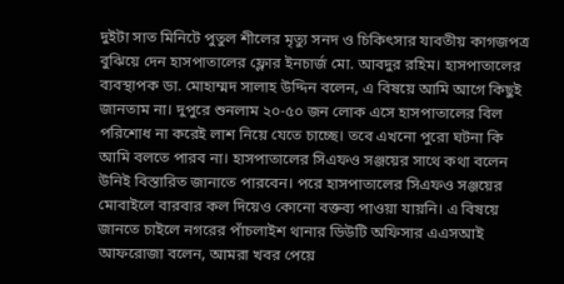দুইটা সাত মিনিটে পুতুল শীলের মৃত্যু সনদ ও চিকিৎসার যাবতীয় কাগজপত্র বুঝিয়ে দেন হাসপাতালের ফ্লোর ইনচার্জ মো. আবদুর রহিম। হাসপাতালের ব্যবস্থাপক ডা. মোহাম্মদ সালাহ উদ্দিন বলেন, এ বিষয়ে আমি আগে কিছুই জানতাম না। দুপুরে শুনলাম ২০-৫০ জন লোক এসে হাসপাতালের বিল পরিশোধ না করেই লাশ নিয়ে যেতে চাচ্ছে। তবে এখনো পুরো ঘটনা কি আমি বলতে পারব না। হাসপাতালের সিএফও সঞ্জয়ের সাথে কথা বলেন উনিই বিস্তারিত জানাতে পারবেন। পরে হাসপাতালের সিএফও সঞ্জয়ের মোবাইলে বারবার কল দিয়েও কোনো বক্তব্য পাওয়া যায়নি। এ বিষয়ে জানতে চাইলে নগরের পাঁচলাইশ থানার ডিউটি অফিসার এএসআই আফরোজা বলেন, আমরা খবর পেয়ে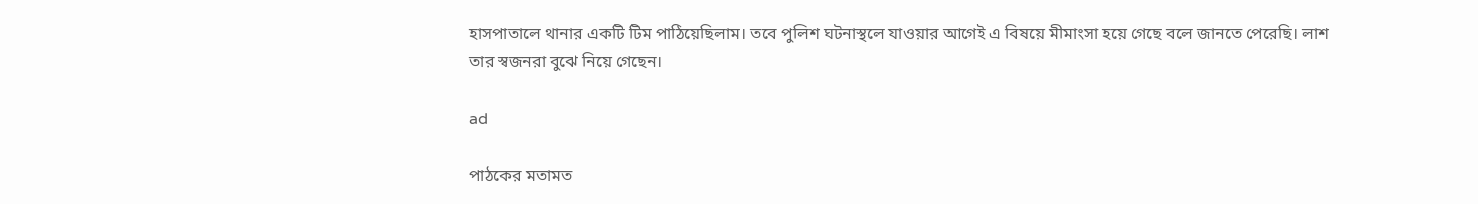হাসপাতালে থানার একটি টিম পাঠিয়েছিলাম। তবে পুলিশ ঘটনাস্থলে যাওয়ার আগেই এ বিষয়ে মীমাংসা হয়ে গেছে বলে জানতে পেরেছি। লাশ তার স্বজনরা বুঝে নিয়ে গেছেন।

ad

পাঠকের মতামত